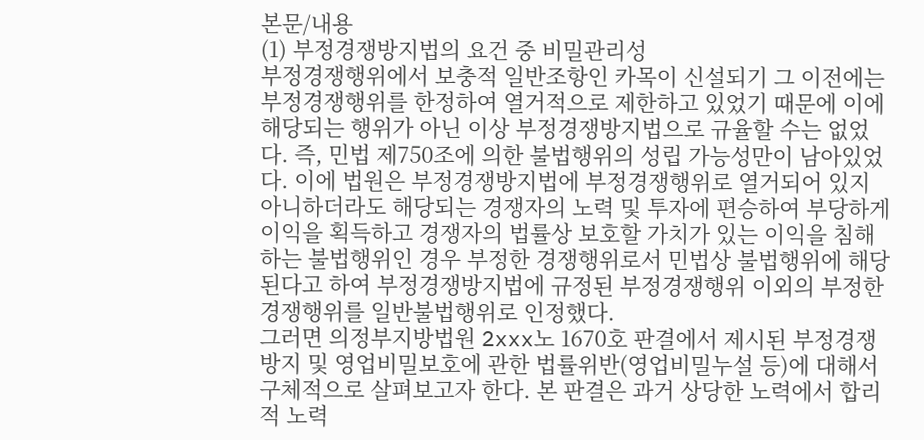본문/내용
(1) 부정경쟁방지법의 요건 중 비밀관리성
부정경쟁행위에서 보충적 일반조항인 카목이 신설되기 그 이전에는 부정경쟁행위를 한정하여 열거적으로 제한하고 있었기 때문에 이에 해당되는 행위가 아닌 이상 부정경쟁방지법으로 규율할 수는 없었다. 즉, 민법 제750조에 의한 불법행위의 성립 가능성만이 남아있었다. 이에 법원은 부정경쟁방지법에 부정경쟁행위로 열거되어 있지 아니하더라도 해당되는 경쟁자의 노력 및 투자에 편승하여 부당하게 이익을 획득하고 경쟁자의 법률상 보호할 가치가 있는 이익을 침해하는 불법행위인 경우 부정한 경쟁행위로서 민법상 불법행위에 해당된다고 하여 부정경쟁방지법에 규정된 부정경쟁행위 이외의 부정한 경쟁행위를 일반불법행위로 인정했다.
그러면 의정부지방법원 2xxx노 1670호 판결에서 제시된 부정경쟁방지 및 영업비밀보호에 관한 법률위반(영업비밀누설 등)에 대해서 구체적으로 살펴보고자 한다. 본 판결은 과거 상당한 노력에서 합리적 노력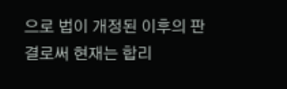으로 법이 개정된 이후의 판결로써 현재는 합리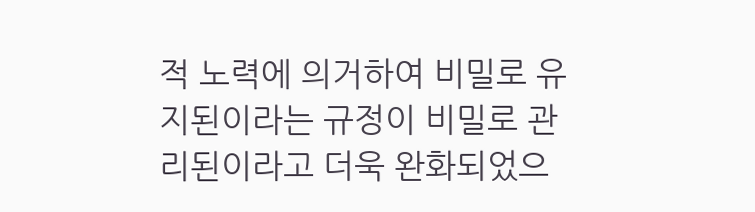적 노력에 의거하여 비밀로 유지된이라는 규정이 비밀로 관리된이라고 더욱 완화되었으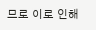므로 이로 인해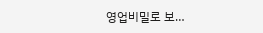영업비밀로 보…